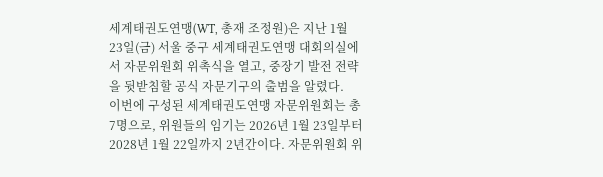세계태권도연맹(WT, 총재 조정원)은 지난 1월 23일(금) 서울 중구 세계태권도연맹 대회의실에서 자문위원회 위촉식을 열고, 중장기 발전 전략을 뒷받침할 공식 자문기구의 출범을 알렸다.
이번에 구성된 세계태권도연맹 자문위원회는 총 7명으로, 위원들의 임기는 2026년 1월 23일부터 2028년 1월 22일까지 2년간이다. 자문위원회 위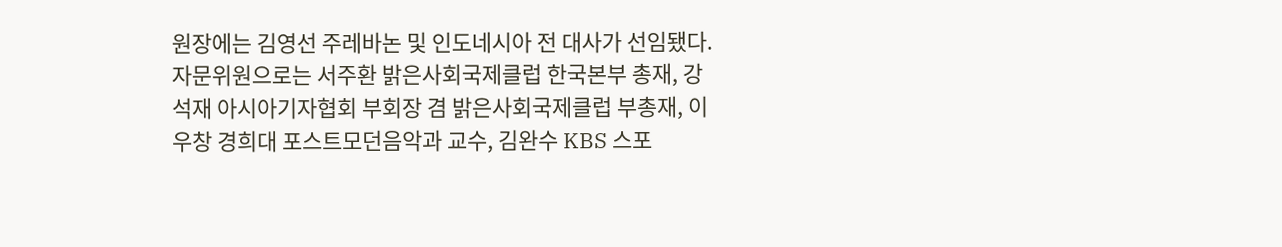원장에는 김영선 주레바논 및 인도네시아 전 대사가 선임됐다.
자문위원으로는 서주환 밝은사회국제클럽 한국본부 총재, 강석재 아시아기자협회 부회장 겸 밝은사회국제클럽 부총재, 이우창 경희대 포스트모던음악과 교수, 김완수 KBS 스포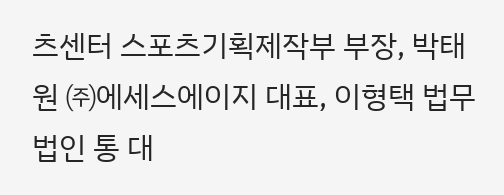츠센터 스포츠기획제작부 부장, 박태원 ㈜에세스에이지 대표, 이형택 법무법인 통 대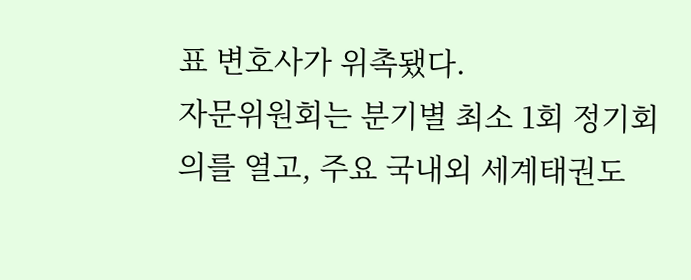표 변호사가 위촉됐다.
자문위원회는 분기별 최소 1회 정기회의를 열고, 주요 국내외 세계태권도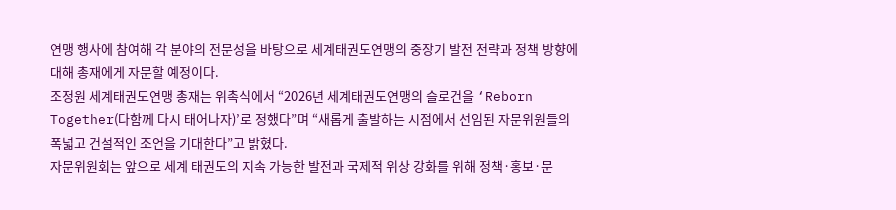연맹 행사에 참여해 각 분야의 전문성을 바탕으로 세계태권도연맹의 중장기 발전 전략과 정책 방향에 대해 총재에게 자문할 예정이다.
조정원 세계태권도연맹 총재는 위촉식에서 “2026년 세계태권도연맹의 슬로건을 ‘Reborn Together(다함께 다시 태어나자)’로 정했다”며 “새롭게 출발하는 시점에서 선임된 자문위원들의 폭넓고 건설적인 조언을 기대한다”고 밝혔다.
자문위원회는 앞으로 세계 태권도의 지속 가능한 발전과 국제적 위상 강화를 위해 정책·홍보·문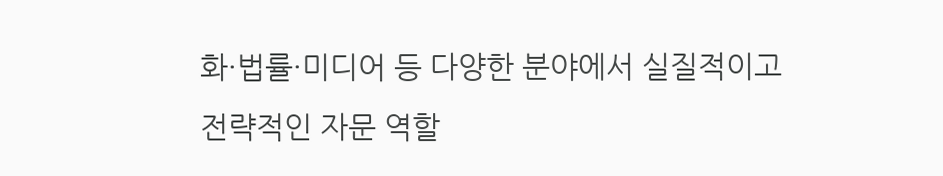화·법률·미디어 등 다양한 분야에서 실질적이고 전략적인 자문 역할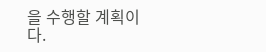을 수행할 계획이다.